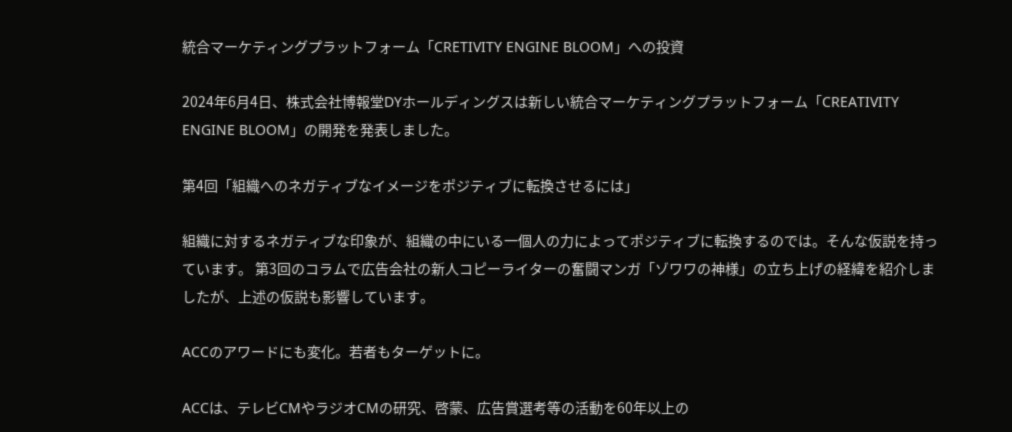統合マーケティングプラットフォーム「CRETIVITY ENGINE BLOOM」への投資

2024年6月4日、株式会社博報堂DYホールディングスは新しい統合マーケティングプラットフォーム「CREATIVITY ENGINE BLOOM」の開発を発表しました。

第4回「組織へのネガティブなイメージをポジティブに転換させるには」

組織に対するネガティブな印象が、組織の中にいる一個人の力によってポジティブに転換するのでは。そんな仮説を持っています。 第3回のコラムで広告会社の新人コピーライターの奮闘マンガ「ゾワワの神様」の立ち上げの経緯を紹介しましたが、上述の仮説も影響しています。

ACCのアワードにも変化。若者もターゲットに。

ACCは、テレビCMやラジオCMの研究、啓蒙、広告賞選考等の活動を60年以上の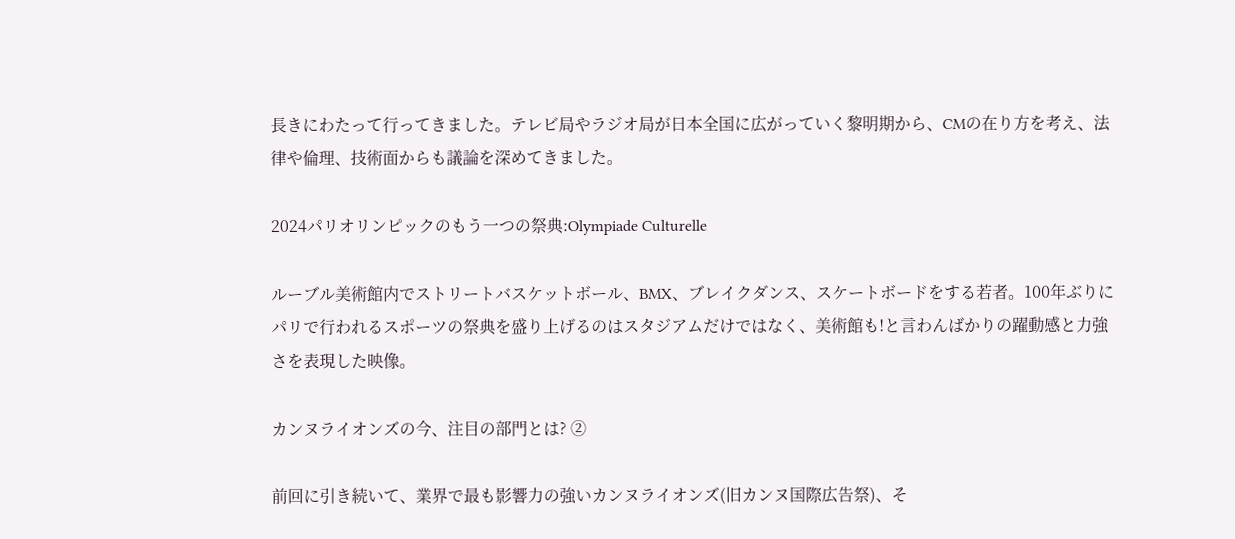長きにわたって行ってきました。テレビ局やラジオ局が日本全国に広がっていく黎明期から、CMの在り方を考え、法律や倫理、技術面からも議論を深めてきました。

2024パリオリンピックのもう一つの祭典:Olympiade Culturelle

ルーブル美術館内でストリートバスケットボール、BMX、ブレイクダンス、スケートボードをする若者。100年ぶりにパリで行われるスポーツの祭典を盛り上げるのはスタジアムだけではなく、美術館も!と言わんばかりの躍動感と力強さを表現した映像。

カンヌライオンズの今、注目の部門とは? ②

前回に引き続いて、業界で最も影響力の強いカンヌライオンズ(旧カンヌ国際広告祭)、そ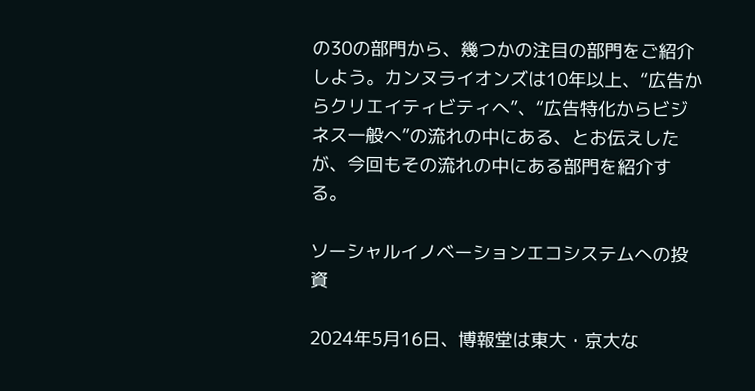の30の部門から、幾つかの注目の部門をご紹介しよう。カンヌライオンズは10年以上、“広告からクリエイティビティへ”、“広告特化からビジネス一般へ”の流れの中にある、とお伝えしたが、今回もその流れの中にある部門を紹介する。

ソーシャルイノベーションエコシステムへの投資

2024年5月16日、博報堂は東大・京大な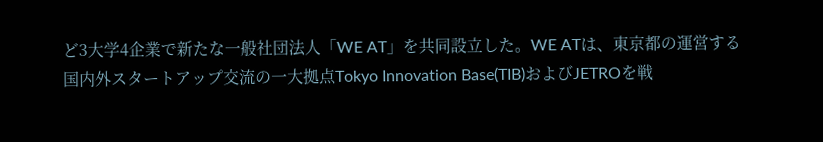ど3大学4企業で新たな一般社団法人「WE AT」を共同設立した。WE ATは、東京都の運営する国内外スタートアップ交流の一大拠点Tokyo Innovation Base(TIB)およびJETROを戦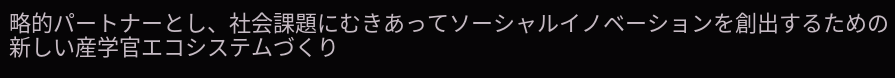略的パートナーとし、社会課題にむきあってソーシャルイノベーションを創出するための新しい産学官エコシステムづくり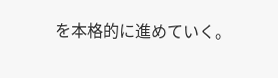を本格的に進めていく。